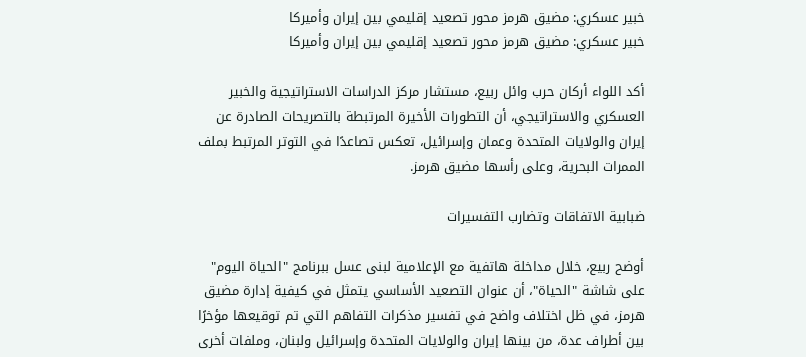خبير عسكري: مضيق هرمز محور تصعيد إقليمي بين إيران وأميركا
خبير عسكري: مضيق هرمز محور تصعيد إقليمي بين إيران وأميركا

أكد اللواء أركان حرب وائل ربيع، مستشار مركز الدراسات الاستراتيجية والخبير العسكري والاستراتيجي، أن التطورات الأخيرة المرتبطة بالتصريحات الصادرة عن إيران والولايات المتحدة وعمان وإسرائيل، تعكس تصاعدًا في التوتر المرتبط بملف الممرات البحرية، وعلى رأسها مضيق هرمز.

ضبابية الاتفاقات وتضارب التفسيرات

أوضح ربيع، خلال مداخلة هاتفية مع الإعلامية لبنى عسل ببرنامج "الحياة اليوم" على شاشة "الحياة"، أن عنوان التصعيد الأساسي يتمثل في كيفية إدارة مضيق هرمز، في ظل اختلاف واضح في تفسير مذكرات التفاهم التي تم توقيعها مؤخرًا بين أطراف عدة، من بينها إيران والولايات المتحدة وإسرائيل ولبنان، وملفات أخرى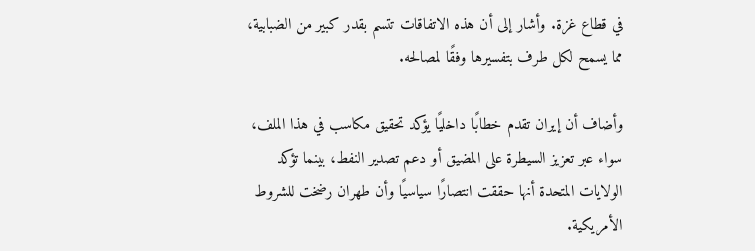في قطاع غزة. وأشار إلى أن هذه الاتفاقات تتسم بقدر كبير من الضبابية، مما يسمح لكل طرف بتفسيرها وفقًا لمصالحه.

وأضاف أن إيران تقدم خطابًا داخليًا يؤكد تحقيق مكاسب في هذا الملف، سواء عبر تعزيز السيطرة على المضيق أو دعم تصدير النفط، بينما تؤكد الولايات المتحدة أنها حققت انتصارًا سياسيًا وأن طهران رضخت للشروط الأمريكية.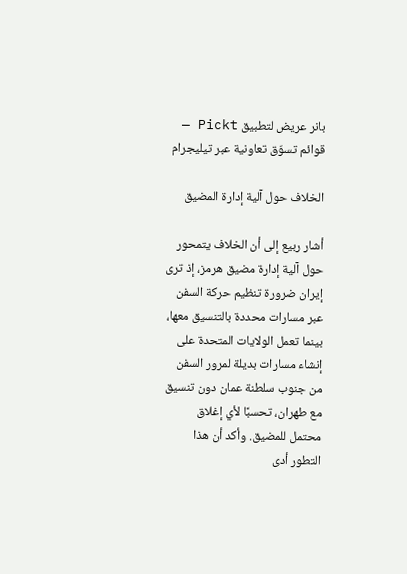بانر عريض لتطبيق Pickt — قوائم تسوّق تعاونية عبر تيليجرام

الخلاف حول آلية إدارة المضيق

أشار ربيع إلى أن الخلاف يتمحور حول آلية إدارة مضيق هرمز، إذ ترى إيران ضرورة تنظيم حركة السفن عبر مسارات محددة بالتنسيق معها، بينما تعمل الولايات المتحدة على إنشاء مسارات بديلة لمرور السفن من جنوب سلطنة عمان دون تنسيق مع طهران، تحسبًا لأي إغلاق محتمل للمضيق. وأكد أن هذا التطور أدى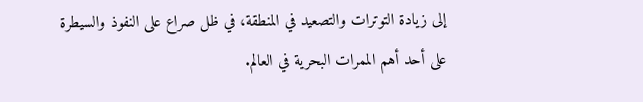إلى زيادة التوترات والتصعيد في المنطقة، في ظل صراع على النفوذ والسيطرة على أحد أهم الممرات البحرية في العالم.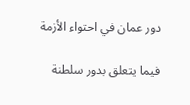دور عمان في احتواء الأزمة

فيما يتعلق بدور سلطنة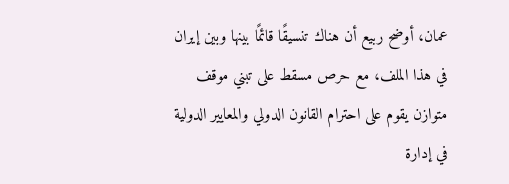عمان، أوضح ربيع أن هناك تنسيقًا قائمًا بينها وبين إيران في هذا الملف، مع حرص مسقط على تبني موقف متوازن يقوم على احترام القانون الدولي والمعايير الدولية في إدارة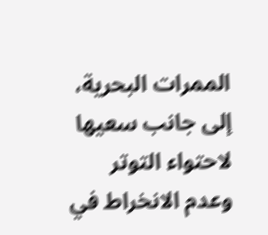الممرات البحرية، إلى جانب سعيها لاحتواء التوتر وعدم الانخراط في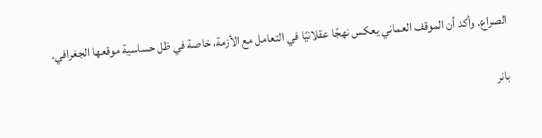الصراع. وأكد أن الموقف العماني يعكس نهجًا عقلانيًا في التعامل مع الأزمة، خاصة في ظل حساسية موقعها الجغرافي.

بانر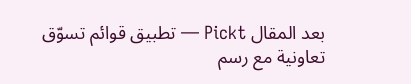بعد المقال Pickt — تطبيق قوائم تسوّق تعاونية مع رسم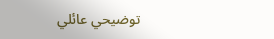توضيحي عائلي